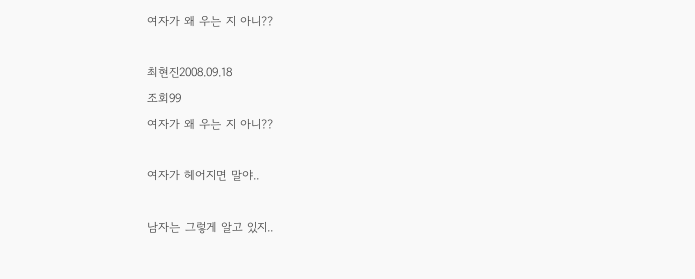여자가 왜 우는 지 아니??

최현진2008.09.18
조회99
여자가 왜 우는 지 아니??

여자가 헤어지면 말야..

남자는 그렇게 알고 있지..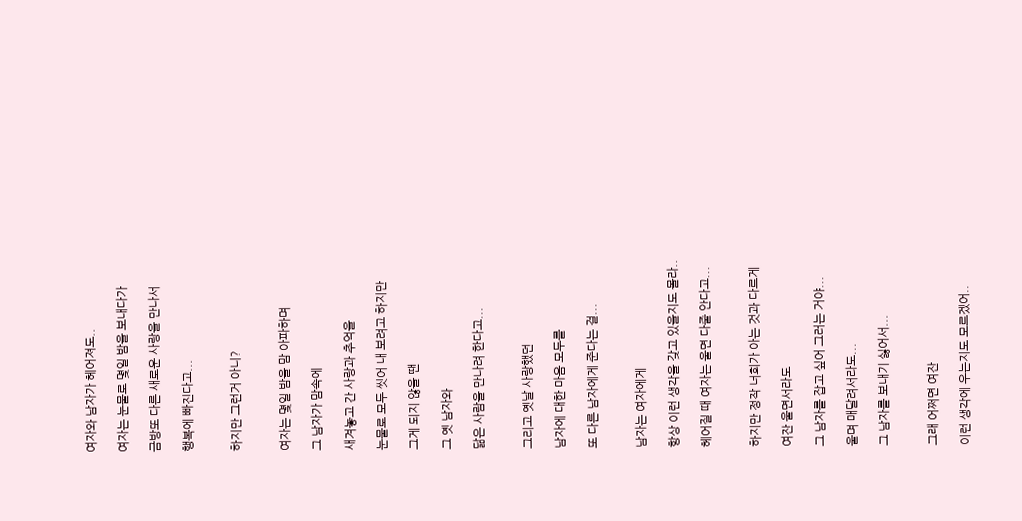여자와 남자가 헤어져도..

여자는 눈물로 몇일 밤을 보내다가

금방또 다른 새로운 사랑을 만나서

행복에 빠진다고...


하지만 그런거 아니?


여자는 몇일 밤을 맘 아파하며

그 남자가 맘속에

새겨놓고 간 사랑과 추억을

눈물로 모두 씻어 내 보려고 하지만

그게 되지 않을 땐

그 옛 남자와

닮은 사람을 만나려 한다고...


그리고 옛날 사랑했던

남자에 대한 마음 모두를

또 다른 남자에게 준다는 걸...


남자는 여자에게

항상 이런 생각을 갖고 있을지도 몰라..

헤어질 때 여자는 울면 다줄 안다고...


하지만 정작 너희가 아는 것과 다르게

여잔 울면서라도

그 남자를 잡고 싶어 그러는 거야...

울며 매달려서라도...

그 남자를 보내기 싫어서...


그래 어쩌면 여잔

이런 생각에 우는지도 모르겠어..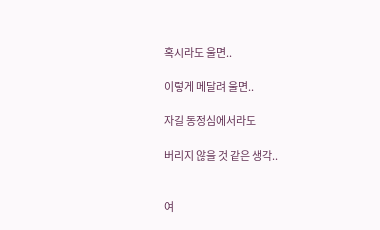혹시라도 울면..

이렇게 메달려 울면..

자길 동정심에서라도

버리지 않을 것 같은 생각..


여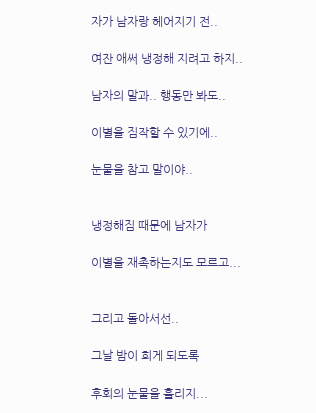자가 남자랑 헤어지기 전..

여잔 애써 냉정해 지려고 하지..

남자의 말과.. 행동만 봐도..

이별을 짐작할 수 있기에..

눈물을 참고 말이야..


냉정해짐 때문에 남자가

이별을 재촉하는지도 모르고...


그리고 돌아서선..

그날 밤이 희게 되도록

후회의 눈물을 흘리지...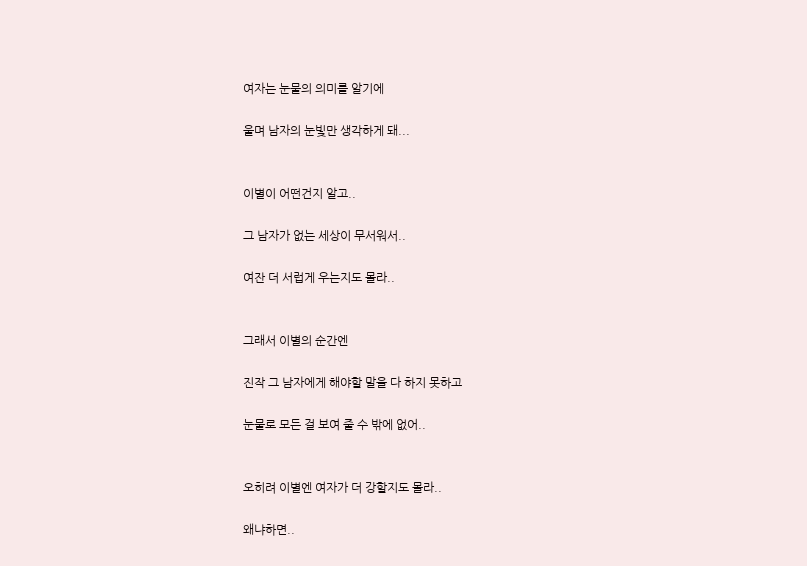여자는 눈물의 의미를 알기에

울며 남자의 눈빛만 생각하게 돼...


이별이 어떤건지 알고..

그 남자가 없는 세상이 무서워서..

여잔 더 서럽게 우는지도 몰라..


그래서 이별의 순간엔

진작 그 남자에게 해야할 말을 다 하지 못하고

눈물로 모든 걸 보여 줄 수 밖에 없어..


오히려 이별엔 여자가 더 강할지도 몰라..

왜냐하면..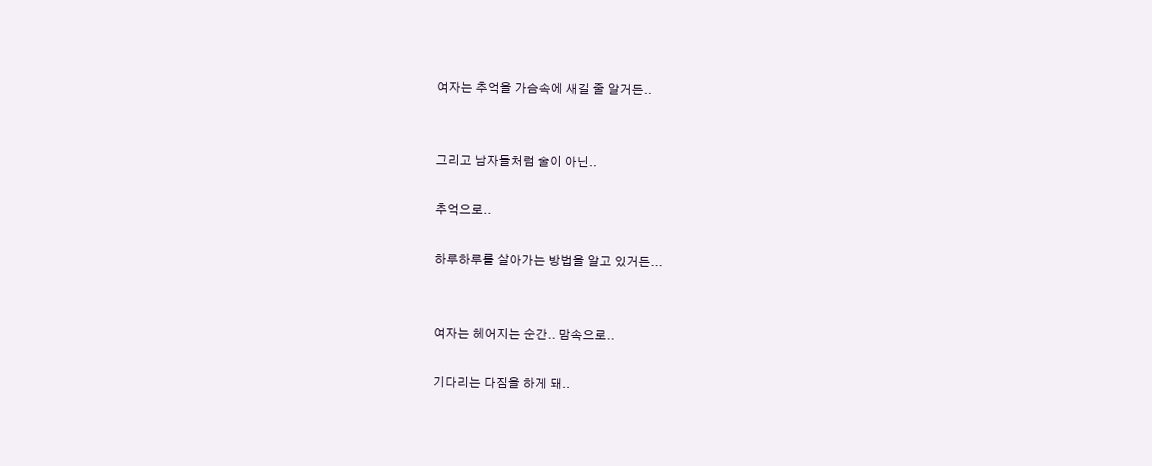여자는 추억을 가슴속에 새길 줄 알거든..


그리고 남자들처럼 술이 아닌..

추억으로..

하루하루를 살아가는 방법을 알고 있거든...


여자는 헤어지는 순간.. 맘속으로..

기다리는 다짐을 하게 돼..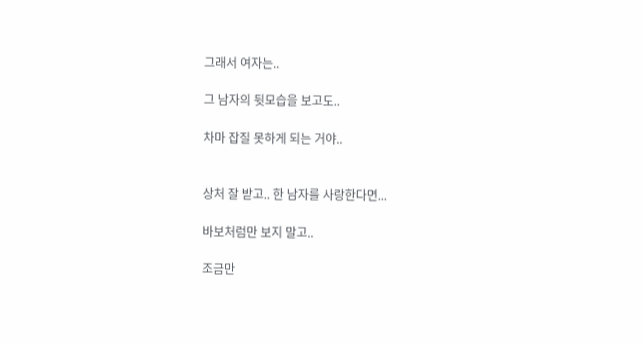그래서 여자는..

그 남자의 뒷모습을 보고도..

차마 잡질 못하게 되는 거야..


상처 잘 받고.. 한 남자를 사랑한다면...

바보처럼만 보지 말고..

조금만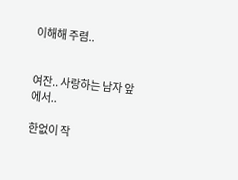이해해 주렴..


여잔.. 사랑하는 남자 앞에서..

한없이 작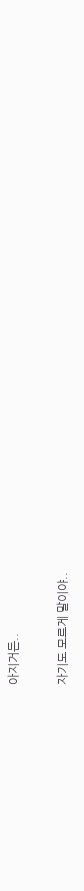아지거든..

자기도 모르게 말이야..